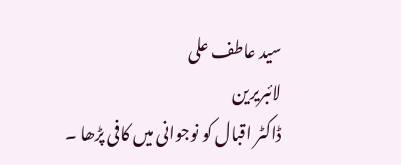سید عاطف علی
لائبریرین
ڈاکٹر اقبال کو نوجوانی میں کافی پڑھا ۔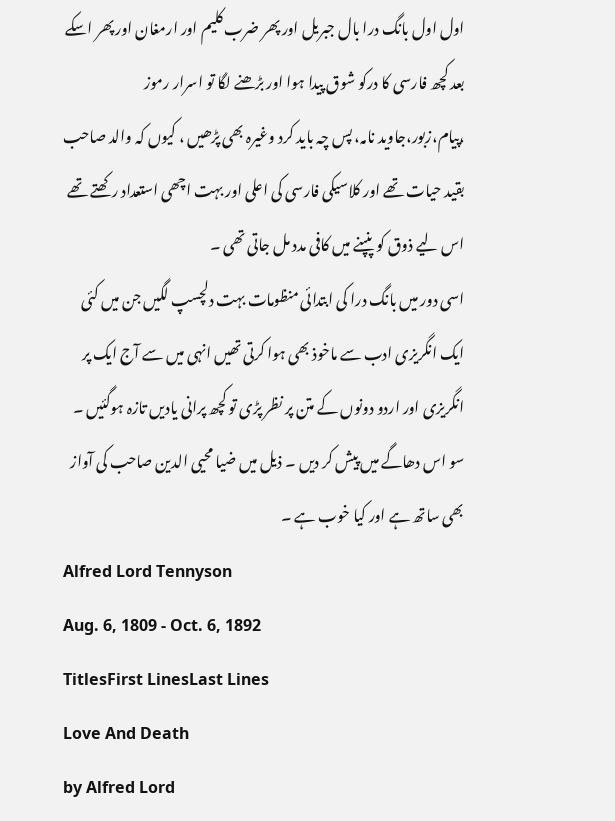اول اول بانگ درا بال جبریل اور پھر ضرب کلیم اور ارمغان اور پھر اسکے بعد کچھ فارسی کا درکو شوق پیدا ہوا اور بڑھنے لگا تو اسرار رموز ،پیام،زبور،جاوید نامہ، پس چہ باید کرد وغیرہ بھی پڑھیں ، کیوں کہ والد صاحب بقید حیات تھے اور کلاسیکی فارسی کی اعلی اور بہت اچھی استعداد رکھتے تھے اس لیے ذوق کو پنپنے میں کافی مدد مل جاتی تھی ۔
اسی دور میں بانگ درا کی ابتدائی منظومات بہت دلچسپ لگیں جن میں کئی ایک انگریزی ادب سے ماخوذ بھی ہوا کرتی تھیں انہی میں سے آج ایک پر انگریزی اور اردو دونوں کے متن پر نظر پڑی تو کچھ پرانی یادیں تازہ ہوگئیں ۔ سو اس دھاگے میں پیش کر دیں ۔ ذیل میں ضیا محیی الدین صاحب کی آواز بھی ساتھ ہے اور کیا خوب ہے ۔
Alfred Lord Tennyson
Aug. 6, 1809 - Oct. 6, 1892
TitlesFirst LinesLast Lines
Love And Death
by Alfred Lord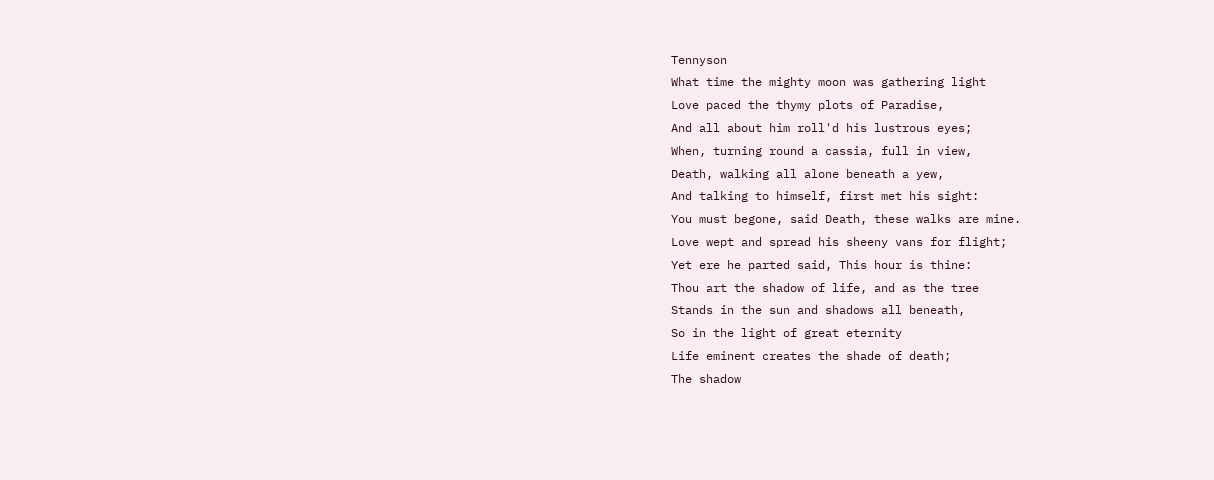Tennyson
What time the mighty moon was gathering light
Love paced the thymy plots of Paradise,
And all about him roll'd his lustrous eyes;
When, turning round a cassia, full in view,
Death, walking all alone beneath a yew,
And talking to himself, first met his sight:
You must begone, said Death, these walks are mine.
Love wept and spread his sheeny vans for flight;
Yet ere he parted said, This hour is thine:
Thou art the shadow of life, and as the tree
Stands in the sun and shadows all beneath,
So in the light of great eternity
Life eminent creates the shade of death;
The shadow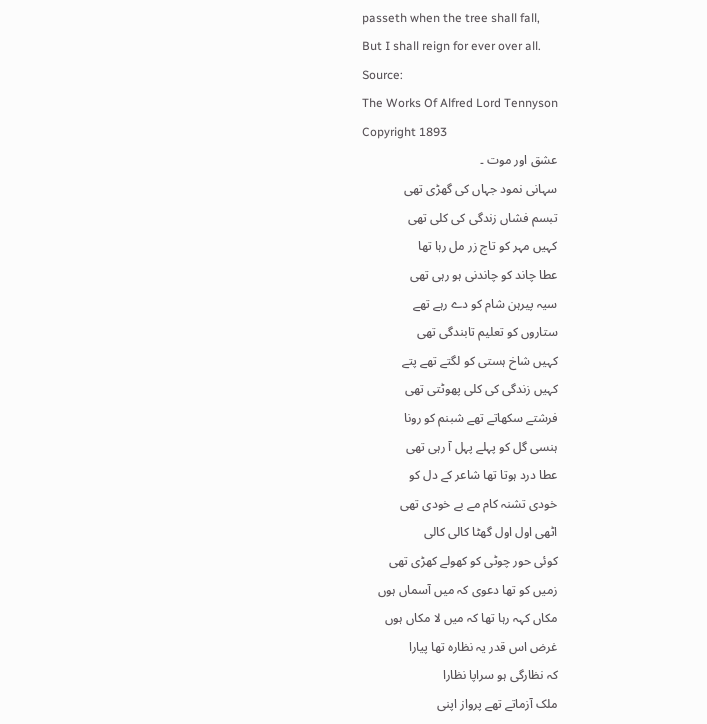passeth when the tree shall fall,
But I shall reign for ever over all.
Source:
The Works Of Alfred Lord Tennyson
Copyright 1893
عشق اور موت ۔
سہانی نمود جہاں کی گھڑی تھی
تبسم فشاں زندگی کی کلی تھی
کہيں مہر کو تاج زر مل رہا تھا
عطا چاند کو چاندنی ہو رہی تھی
سيہ پيرہن شام کو دے رہے تھے
ستاروں کو تعليم تابندگی تھی
کہيں شاخ ہستی کو لگتے تھے پتے
کہيں زندگی کی کلی پھوٹتی تھی
فرشتے سکھاتے تھے شبنم کو رونا
ہنسی گل کو پہلے پہل آ رہی تھی
عطا درد ہوتا تھا شاعر کے دل کو
خودی تشنہ کام مے بے خودی تھی
اٹھی اول اول گھٹا کالی کالی
کوئی حور چوٹی کو کھولے کھڑی تھی
زميں کو تھا دعوی کہ ميں آسماں ہوں
مکاں کہہ رہا تھا کہ ميں لا مکاں ہوں
غرض اس قدر يہ نظارہ تھا پيارا
کہ نظارگی ہو سراپا نظارا
ملک آزماتے تھے پرواز اپنی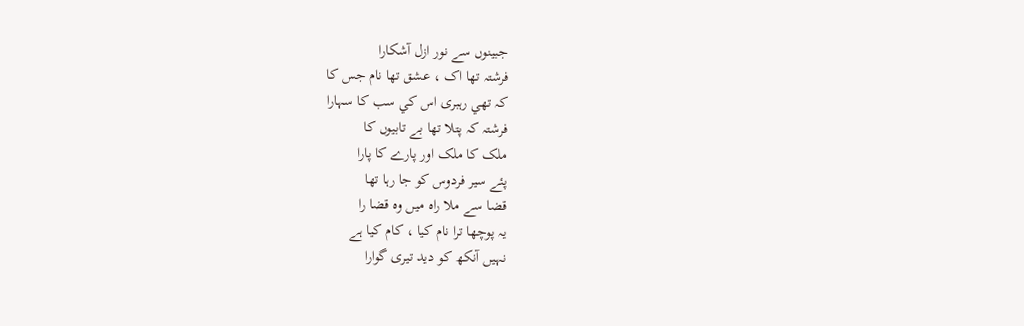جبينوں سے نور ازل آشکارا
فرشتہ تھا اک ، عشق تھا نام جس کا
کہ تھي رہبری اس کي سب کا سہارا
فرشتہ کہ پتلا تھا بے تابيوں کا
ملک کا ملک اور پارے کا پارا
پئے سير فردوس کو جا رہا تھا
قضا سے ملا راہ ميں وہ قضا را
يہ پوچھا ترا نام کيا ، کام کيا ہے
نہيں آنکھ کو ديد تيری گوارا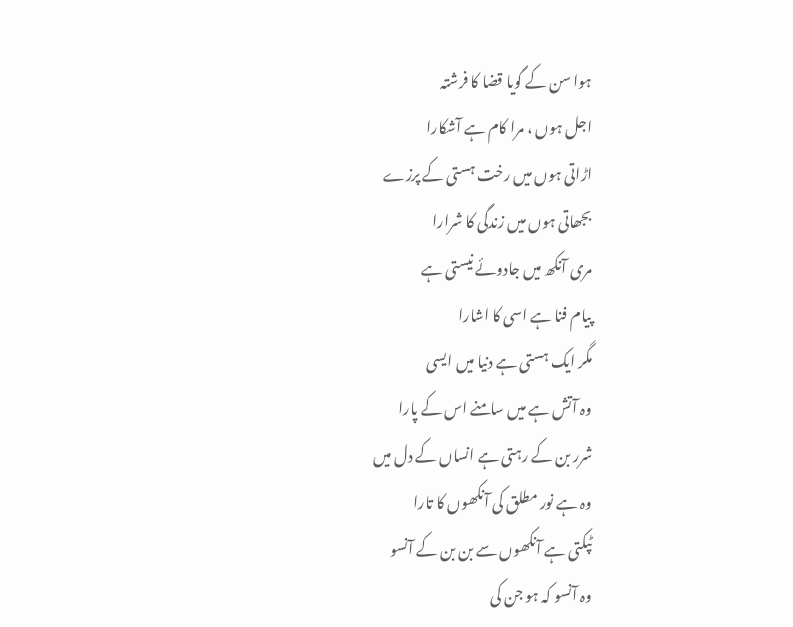ہوا سن کے گويا قضا کا فرشتہ
اجل ہوں ، مرا کام ہے آشکارا
اڑاتی ہوں ميں رخت ہستی کے پرزے
بجھاتی ہوں ميں زندگی کا شرارا
مری آنکھ ميں جادوئے نيستی ہے
پيام فنا ہے اسی کا اشارا
مگر ايک ہستی ہے دنيا ميں ايسی
وہ آتش ہے ميں سامنے اس کے پارا
شرر بن کے رہتی ہے انساں کے دل ميں
وہ ہے نور مطلق کی آنکھوں کا تارا
ٹپکتی ہے آنکھوں سے بن بن کے آنسو
وہ آنسو کہ ہو جن کی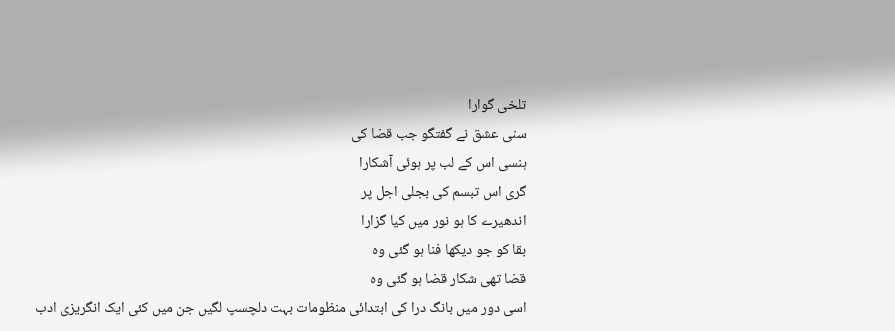تلخی گوارا
سنی عشق نے گفتگو جب قضا کی
ہنسی اس کے لب پر ہوئی آشکارا
گری اس تبسم کی بجلی اجل پر
اندھيرے کا ہو نور ميں کيا گزارا
بقا کو جو ديکھا فنا ہو گئی وہ
قضا تھی شکار قضا ہو گئی وہ
اسی دور میں بانگ درا کی ابتدائی منظومات بہت دلچسپ لگیں جن میں کئی ایک انگریزی ادب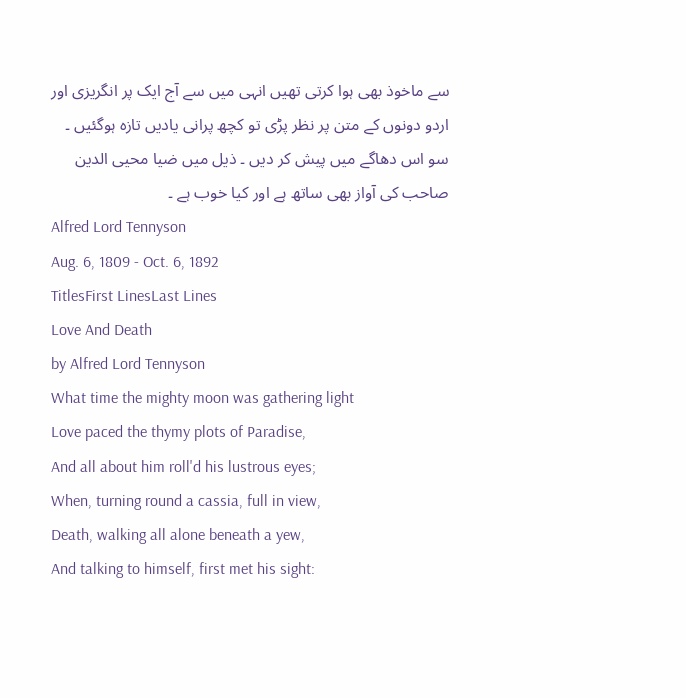سے ماخوذ بھی ہوا کرتی تھیں انہی میں سے آج ایک پر انگریزی اور اردو دونوں کے متن پر نظر پڑی تو کچھ پرانی یادیں تازہ ہوگئیں ۔ سو اس دھاگے میں پیش کر دیں ۔ ذیل میں ضیا محیی الدین صاحب کی آواز بھی ساتھ ہے اور کیا خوب ہے ۔
Alfred Lord Tennyson
Aug. 6, 1809 - Oct. 6, 1892
TitlesFirst LinesLast Lines
Love And Death
by Alfred Lord Tennyson
What time the mighty moon was gathering light
Love paced the thymy plots of Paradise,
And all about him roll'd his lustrous eyes;
When, turning round a cassia, full in view,
Death, walking all alone beneath a yew,
And talking to himself, first met his sight: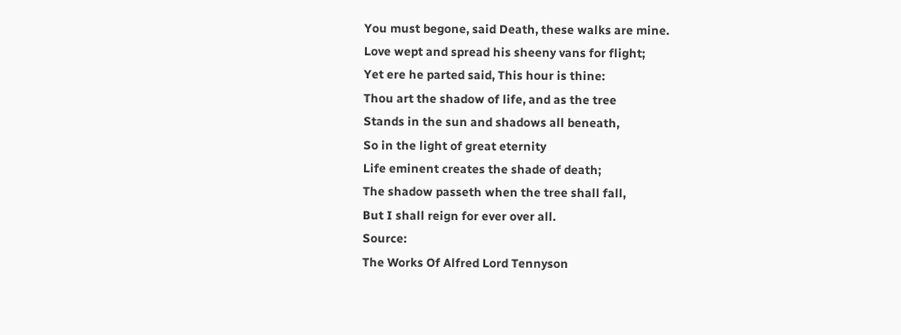You must begone, said Death, these walks are mine.
Love wept and spread his sheeny vans for flight;
Yet ere he parted said, This hour is thine:
Thou art the shadow of life, and as the tree
Stands in the sun and shadows all beneath,
So in the light of great eternity
Life eminent creates the shade of death;
The shadow passeth when the tree shall fall,
But I shall reign for ever over all.
Source:
The Works Of Alfred Lord Tennyson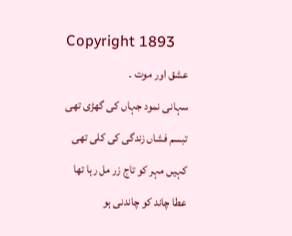Copyright 1893
عشق اور موت ۔
سہانی نمود جہاں کی گھڑی تھی
تبسم فشاں زندگی کی کلی تھی
کہيں مہر کو تاج زر مل رہا تھا
عطا چاند کو چاندنی ہو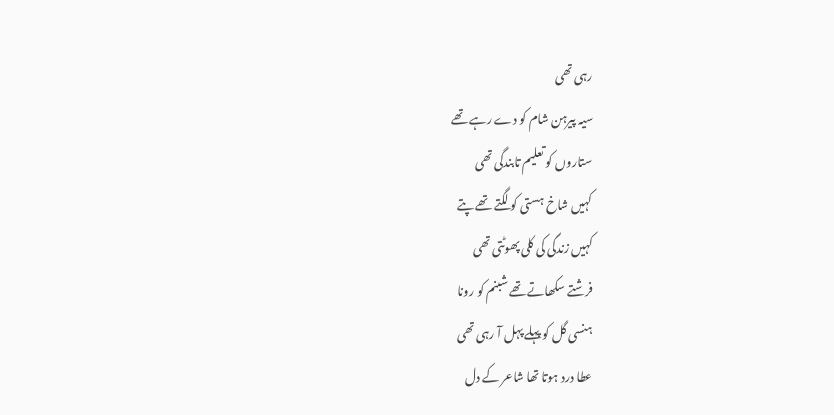رہی تھی
سيہ پيرہن شام کو دے رہے تھے
ستاروں کو تعليم تابندگی تھی
کہيں شاخ ہستی کو لگتے تھے پتے
کہيں زندگی کی کلی پھوٹتی تھی
فرشتے سکھاتے تھے شبنم کو رونا
ہنسی گل کو پہلے پہل آ رہی تھی
عطا درد ہوتا تھا شاعر کے دل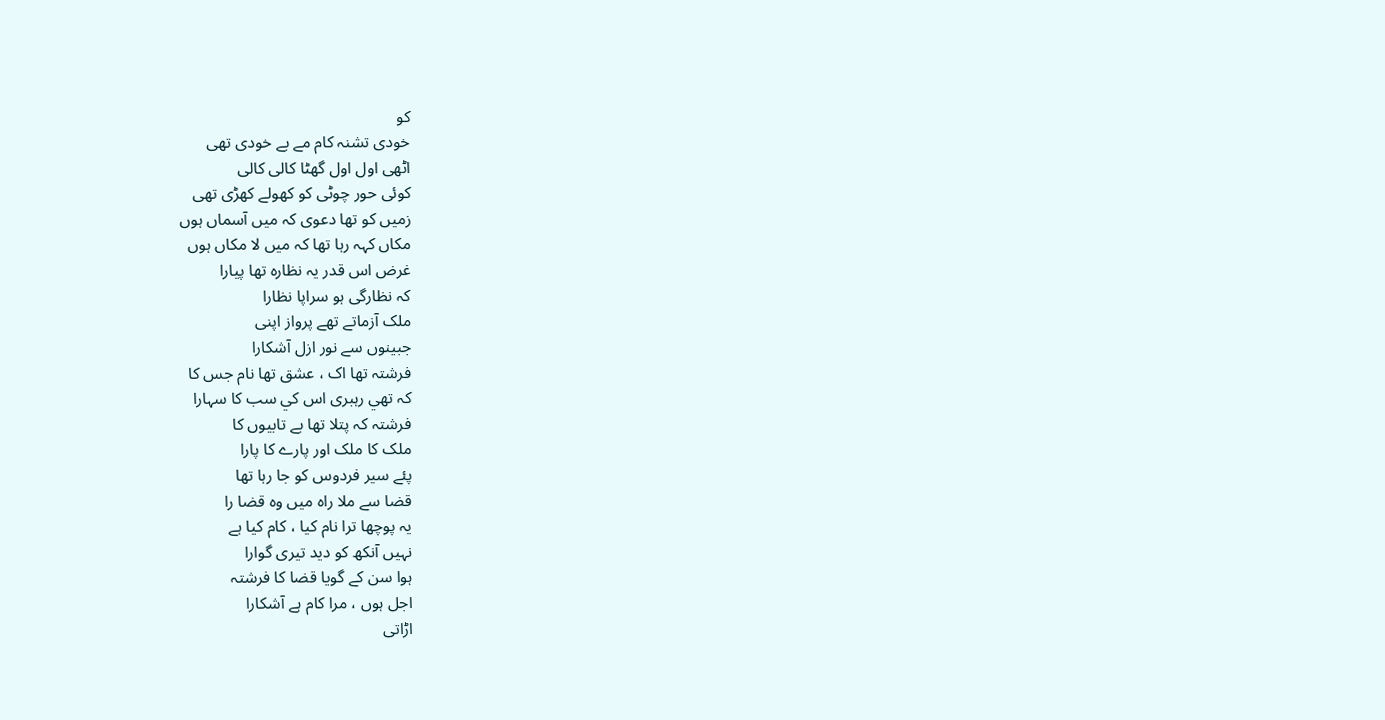کو
خودی تشنہ کام مے بے خودی تھی
اٹھی اول اول گھٹا کالی کالی
کوئی حور چوٹی کو کھولے کھڑی تھی
زميں کو تھا دعوی کہ ميں آسماں ہوں
مکاں کہہ رہا تھا کہ ميں لا مکاں ہوں
غرض اس قدر يہ نظارہ تھا پيارا
کہ نظارگی ہو سراپا نظارا
ملک آزماتے تھے پرواز اپنی
جبينوں سے نور ازل آشکارا
فرشتہ تھا اک ، عشق تھا نام جس کا
کہ تھي رہبری اس کي سب کا سہارا
فرشتہ کہ پتلا تھا بے تابيوں کا
ملک کا ملک اور پارے کا پارا
پئے سير فردوس کو جا رہا تھا
قضا سے ملا راہ ميں وہ قضا را
يہ پوچھا ترا نام کيا ، کام کيا ہے
نہيں آنکھ کو ديد تيری گوارا
ہوا سن کے گويا قضا کا فرشتہ
اجل ہوں ، مرا کام ہے آشکارا
اڑاتی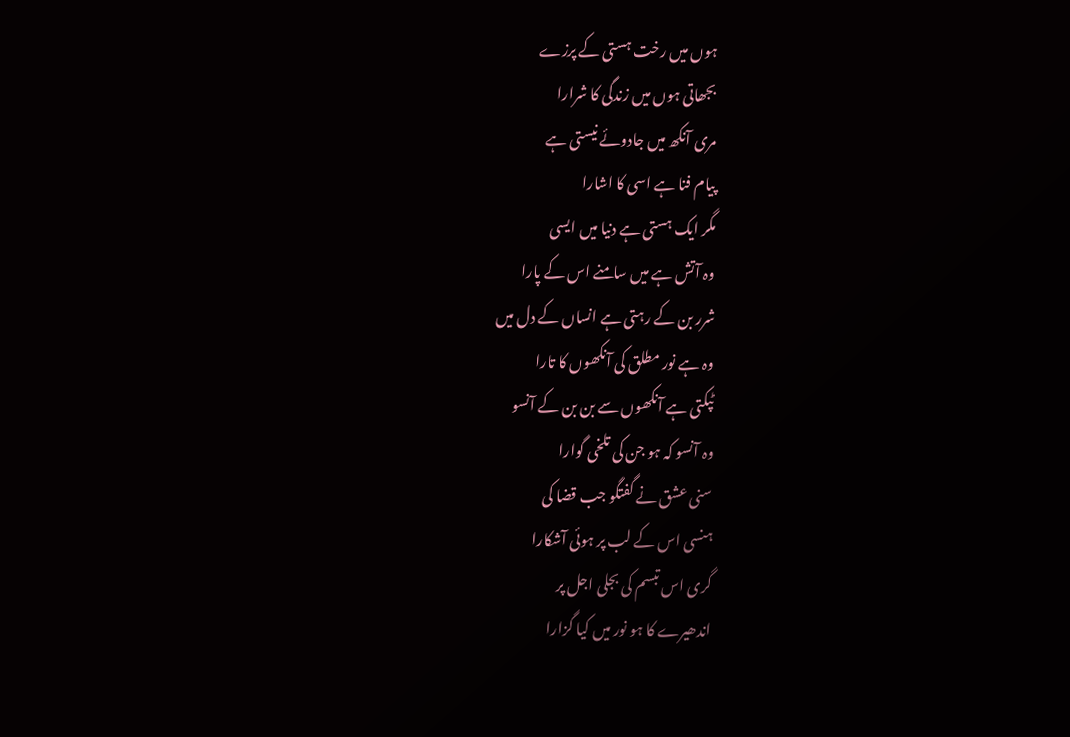ہوں ميں رخت ہستی کے پرزے
بجھاتی ہوں ميں زندگی کا شرارا
مری آنکھ ميں جادوئے نيستی ہے
پيام فنا ہے اسی کا اشارا
مگر ايک ہستی ہے دنيا ميں ايسی
وہ آتش ہے ميں سامنے اس کے پارا
شرر بن کے رہتی ہے انساں کے دل ميں
وہ ہے نور مطلق کی آنکھوں کا تارا
ٹپکتی ہے آنکھوں سے بن بن کے آنسو
وہ آنسو کہ ہو جن کی تلخی گوارا
سنی عشق نے گفتگو جب قضا کی
ہنسی اس کے لب پر ہوئی آشکارا
گری اس تبسم کی بجلی اجل پر
اندھيرے کا ہو نور ميں کيا گزارا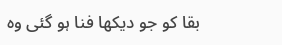بقا کو جو ديکھا فنا ہو گئی وہ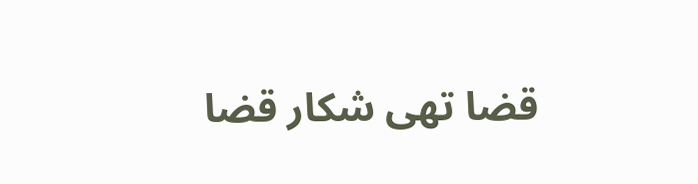قضا تھی شکار قضا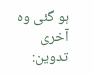ہو گئی وہ
آخری تدوین: